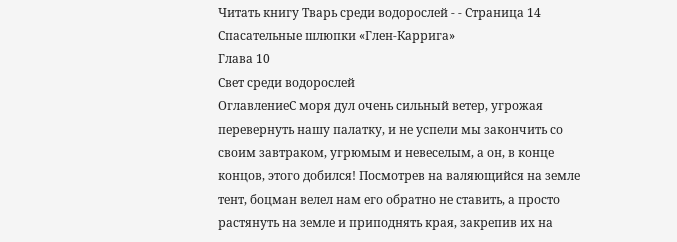Читать книгу Тварь среди водорослей - - Страница 14
Спасательные шлюпки «Глен-Каррига»
Глава 10
Свет среди водорослей
ОглавлениеС моря дул очень сильный ветер, угрожая перевернуть нашу палатку, и не успели мы закончить со своим завтраком, угрюмым и невеселым, а он, в конце концов, этого добился! Посмотрев на валяющийся на земле тент, боцман велел нам его обратно не ставить, а просто растянуть на земле и приподнять края, закрепив их на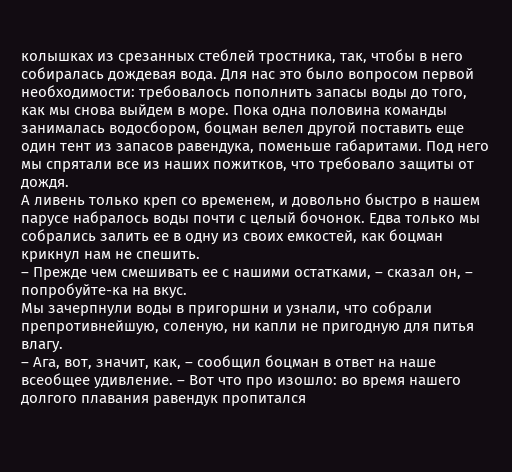колышках из срезанных стеблей тростника, так, чтобы в него собиралась дождевая вода. Для нас это было вопросом первой необходимости: требовалось пополнить запасы воды до того, как мы снова выйдем в море. Пока одна половина команды занималась водосбором, боцман велел другой поставить еще один тент из запасов равендука, поменьше габаритами. Под него мы спрятали все из наших пожитков, что требовало защиты от дождя.
А ливень только креп со временем, и довольно быстро в нашем парусе набралось воды почти с целый бочонок. Едва только мы собрались залить ее в одну из своих емкостей, как боцман крикнул нам не спешить.
– Прежде чем смешивать ее с нашими остатками, – сказал он, – попробуйте-ка на вкус.
Мы зачерпнули воды в пригоршни и узнали, что собрали препротивнейшую, соленую, ни капли не пригодную для питья влагу.
– Ага, вот, значит, как, – сообщил боцман в ответ на наше всеобщее удивление. – Вот что про изошло: во время нашего долгого плавания равендук пропитался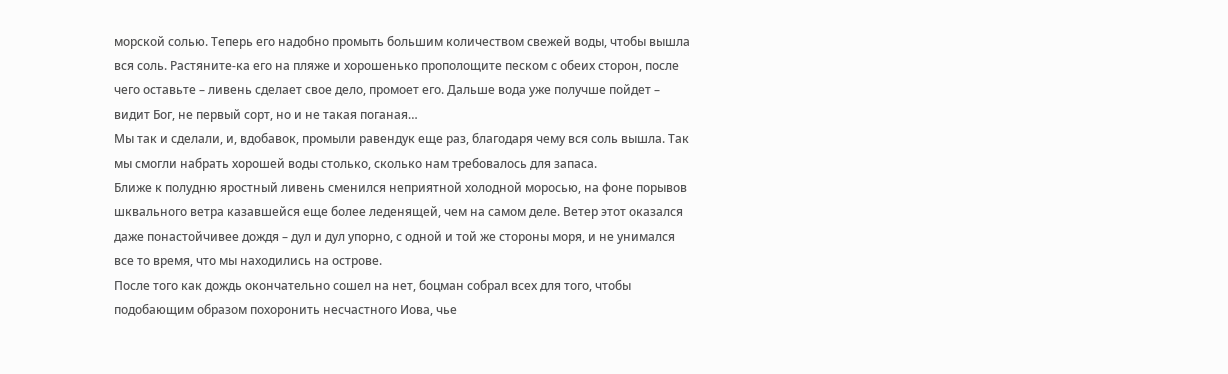морской солью. Теперь его надобно промыть большим количеством свежей воды, чтобы вышла вся соль. Растяните-ка его на пляже и хорошенько прополощите песком с обеих сторон, после чего оставьте – ливень сделает свое дело, промоет его. Дальше вода уже получше пойдет – видит Бог, не первый сорт, но и не такая поганая…
Мы так и сделали, и, вдобавок, промыли равендук еще раз, благодаря чему вся соль вышла. Так мы смогли набрать хорошей воды столько, сколько нам требовалось для запаса.
Ближе к полудню яростный ливень сменился неприятной холодной моросью, на фоне порывов шквального ветра казавшейся еще более леденящей, чем на самом деле. Ветер этот оказался даже понастойчивее дождя – дул и дул упорно, с одной и той же стороны моря, и не унимался все то время, что мы находились на острове.
После того как дождь окончательно сошел на нет, боцман собрал всех для того, чтобы подобающим образом похоронить несчастного Иова, чье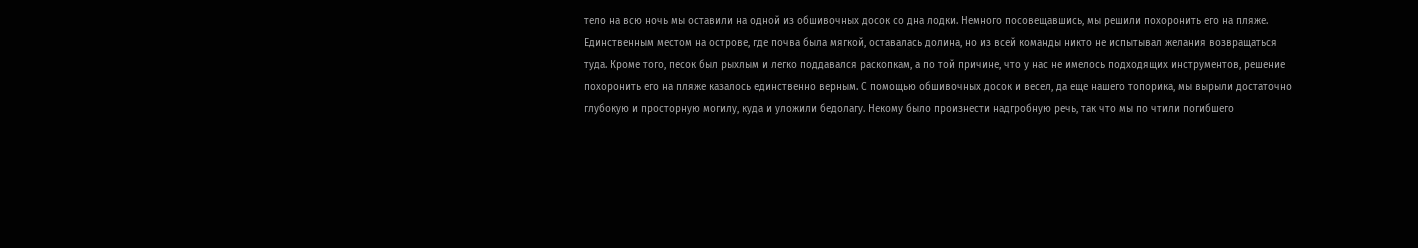тело на всю ночь мы оставили на одной из обшивочных досок со дна лодки. Немного посовещавшись, мы решили похоронить его на пляже. Единственным местом на острове, где почва была мягкой, оставалась долина, но из всей команды никто не испытывал желания возвращаться туда. Кроме того, песок был рыхлым и легко поддавался раскопкам, а по той причине, что у нас не имелось подходящих инструментов, решение похоронить его на пляже казалось единственно верным. С помощью обшивочных досок и весел, да еще нашего топорика, мы вырыли достаточно глубокую и просторную могилу, куда и уложили бедолагу. Некому было произнести надгробную речь, так что мы по чтили погибшего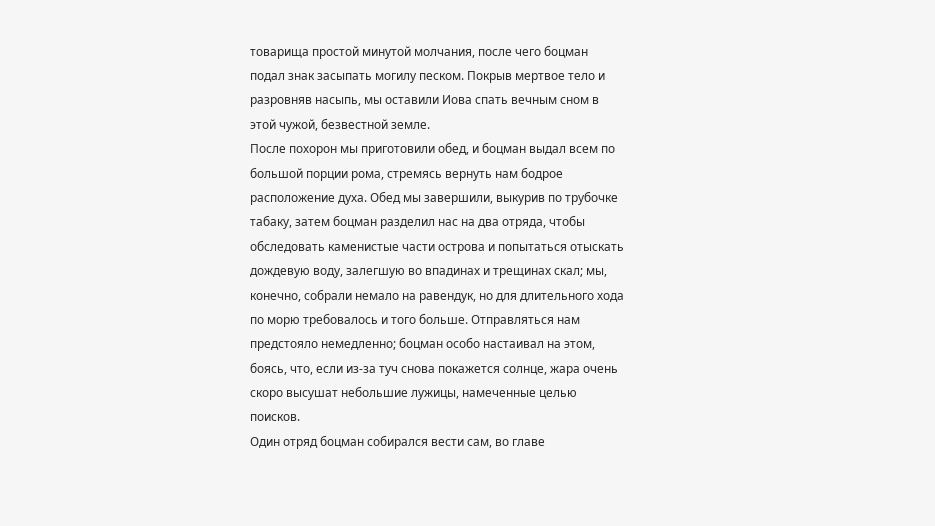товарища простой минутой молчания, после чего боцман подал знак засыпать могилу песком. Покрыв мертвое тело и разровняв насыпь, мы оставили Иова спать вечным сном в этой чужой, безвестной земле.
После похорон мы приготовили обед, и боцман выдал всем по большой порции рома, стремясь вернуть нам бодрое расположение духа. Обед мы завершили, выкурив по трубочке табаку, затем боцман разделил нас на два отряда, чтобы обследовать каменистые части острова и попытаться отыскать дождевую воду, залегшую во впадинах и трещинах скал; мы, конечно, собрали немало на равендук, но для длительного хода по морю требовалось и того больше. Отправляться нам предстояло немедленно; боцман особо настаивал на этом, боясь, что, если из-за туч снова покажется солнце, жара очень скоро высушат небольшие лужицы, намеченные целью поисков.
Один отряд боцман собирался вести сам, во главе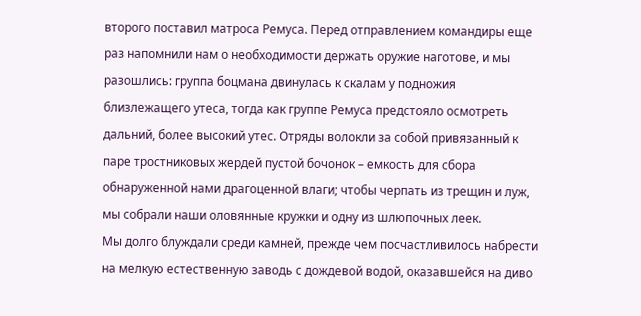второго поставил матроса Ремуса. Перед отправлением командиры еще раз напомнили нам о необходимости держать оружие наготове, и мы разошлись: группа боцмана двинулась к скалам у подножия близлежащего утеса, тогда как группе Ремуса предстояло осмотреть дальний, более высокий утес. Отряды волокли за собой привязанный к паре тростниковых жердей пустой бочонок – емкость для сбора обнаруженной нами драгоценной влаги; чтобы черпать из трещин и луж, мы собрали наши оловянные кружки и одну из шлюпочных леек.
Мы долго блуждали среди камней, прежде чем посчастливилось набрести на мелкую естественную заводь с дождевой водой, оказавшейся на диво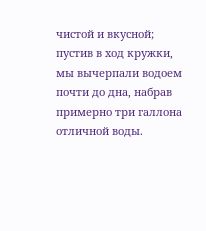чистой и вкусной; пустив в ход кружки, мы вычерпали водоем почти до дна, набрав примерно три галлона отличной воды.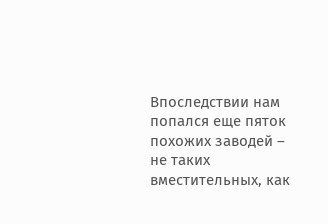Впоследствии нам попался еще пяток похожих заводей – не таких вместительных, как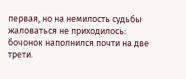первая, но на немилость судьбы жаловаться не приходилось: бочонок наполнился почти на две трети.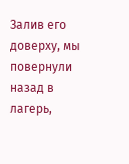Залив его доверху, мы повернули назад в лагерь,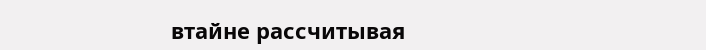втайне рассчитывая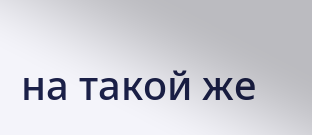на такой же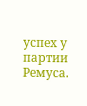успех у партии Ремуса.